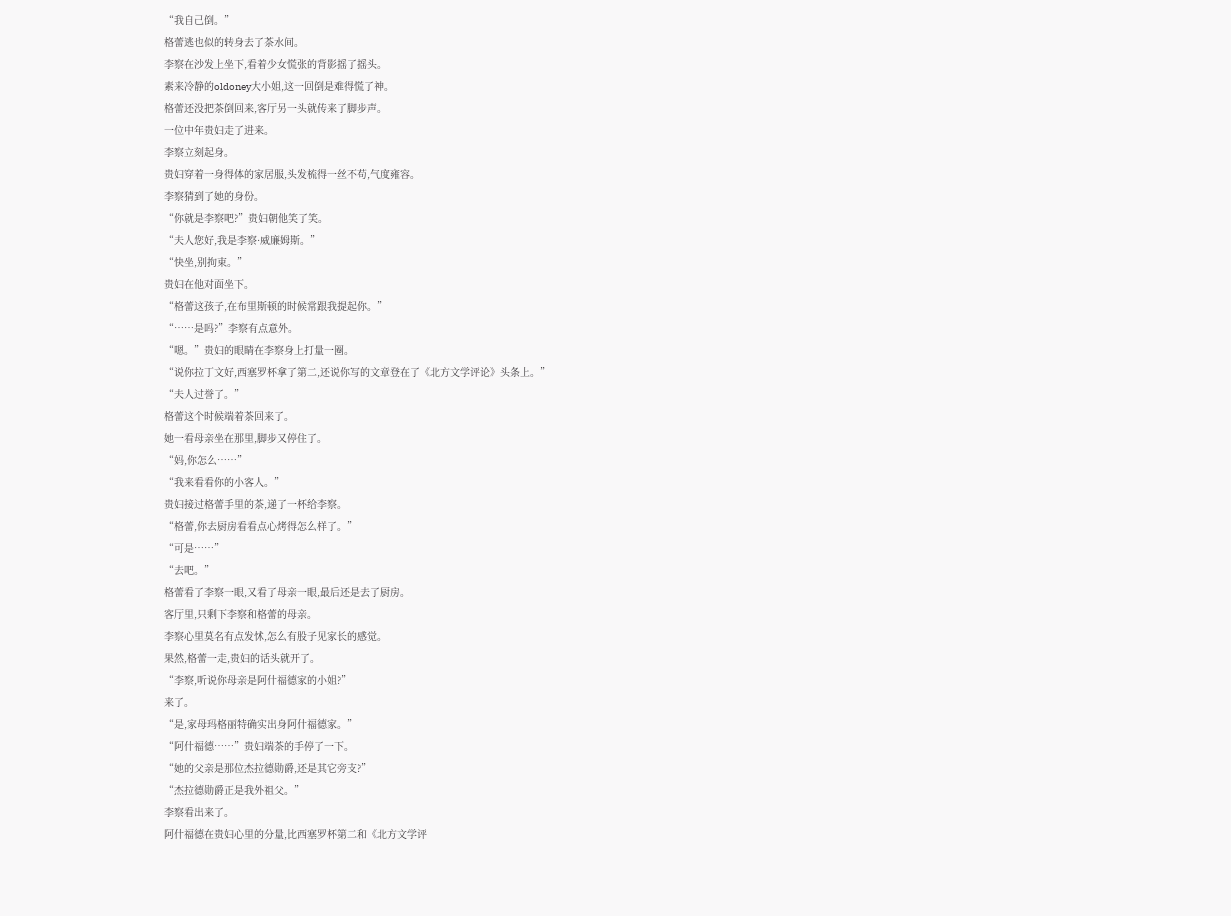“我自己倒。”
格蕾逃也似的转身去了茶水间。
李察在沙发上坐下,看着少女慌张的背影摇了摇头。
素来冷静的oldoney大小姐,这一回倒是难得慌了神。
格蕾还没把茶倒回来,客厅另一头就传来了脚步声。
一位中年贵妇走了进来。
李察立刻起身。
贵妇穿着一身得体的家居服,头发梳得一丝不苟,气度雍容。
李察猜到了她的身份。
“你就是李察吧?”贵妇朝他笑了笑。
“夫人您好,我是李察·威廉姆斯。”
“快坐,别拘束。”
贵妇在他对面坐下。
“格蕾这孩子,在布里斯顿的时候常跟我提起你。”
“……是吗?”李察有点意外。
“嗯。”贵妇的眼睛在李察身上打量一圈。
“说你拉丁文好,西塞罗杯拿了第二,还说你写的文章登在了《北方文学评论》头条上。”
“夫人过誉了。”
格蕾这个时候端着茶回来了。
她一看母亲坐在那里,脚步又停住了。
“妈,你怎么……”
“我来看看你的小客人。”
贵妇接过格蕾手里的茶,递了一杯给李察。
“格蕾,你去厨房看看点心烤得怎么样了。”
“可是……”
“去吧。”
格蕾看了李察一眼,又看了母亲一眼,最后还是去了厨房。
客厅里,只剩下李察和格蕾的母亲。
李察心里莫名有点发怵,怎么有股子见家长的感觉。
果然,格蕾一走,贵妇的话头就开了。
“李察,听说你母亲是阿什福德家的小姐?”
来了。
“是,家母玛格丽特确实出身阿什福德家。”
“阿什福德……”贵妇端茶的手停了一下。
“她的父亲是那位杰拉德勋爵,还是其它旁支?”
“杰拉德勋爵正是我外祖父。”
李察看出来了。
阿什福德在贵妇心里的分量,比西塞罗杯第二和《北方文学评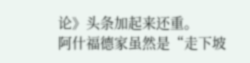论》头条加起来还重。
阿什福德家虽然是“走下坡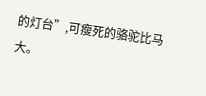的灯台”,可瘦死的骆驼比马大。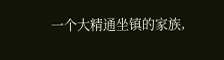一个大精通坐镇的家族,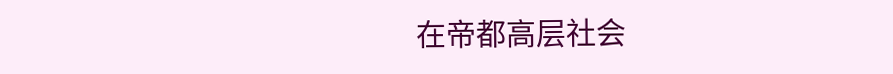在帝都高层社会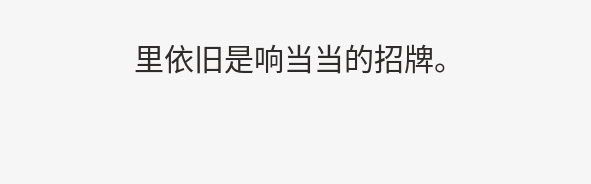里依旧是响当当的招牌。